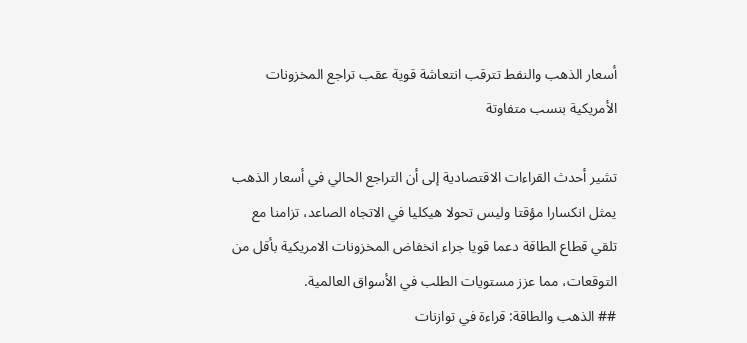أسعار الذهب والنفط تترقب انتعاشة قوية عقب تراجع المخزونات الأمريكية بنسب متفاوتة

تشير أحدث القراءات الاقتصادية إلى أن التراجع الحالي في أسعار الذهب يمثل انكسارا مؤقتا وليس تحولا هيكليا في الاتجاه الصاعد، تزامنا مع تلقي قطاع الطاقة دعما قويا جراء انخفاض المخزونات الامريكية بأقل من التوقعات، مما عزز مستويات الطلب في الأسواق العالمية.
## الذهب والطاقة: قراءة في توازنات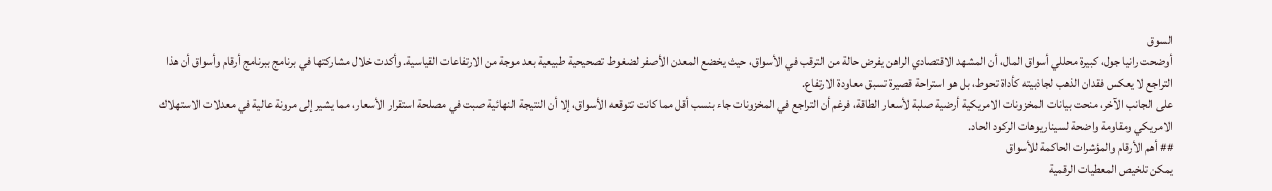السوق
أوضحت رانيا جول، كبيرة محللي أسواق المال، أن المشهد الاقتصادي الراهن يفرض حالة من الترقب في الأسواق، حيث يخضع المعدن الأصفر لضغوط تصحيحية طبيعية بعد موجة من الارتفاعات القياسية. وأكدت خلال مشاركتها في برنامج ببرنامج أرقام وأسواق أن هذا التراجع لا يعكس فقدان الذهب لجاذبيته كأداة تحوط، بل هو استراحة قصيرة تسبق معاودة الارتفاع.
على الجانب الآخر، منحت بيانات المخزونات الامريكية أرضية صلبة لأسعار الطاقة، فرغم أن التراجع في المخزونات جاء بنسب أقل مما كانت تتوقعه الأسواق، إلا أن النتيجة النهائية صبت في مصلحة استقرار الأسعار، مما يشير إلى مرونة عالية في معدلات الاستهلاك الامريكي ومقاومة واضحة لسيناريوهات الركود الحاد.
## أهم الأرقام والمؤشرات الحاكمة للأسواق
يمكن تلخيص المعطيات الرقمية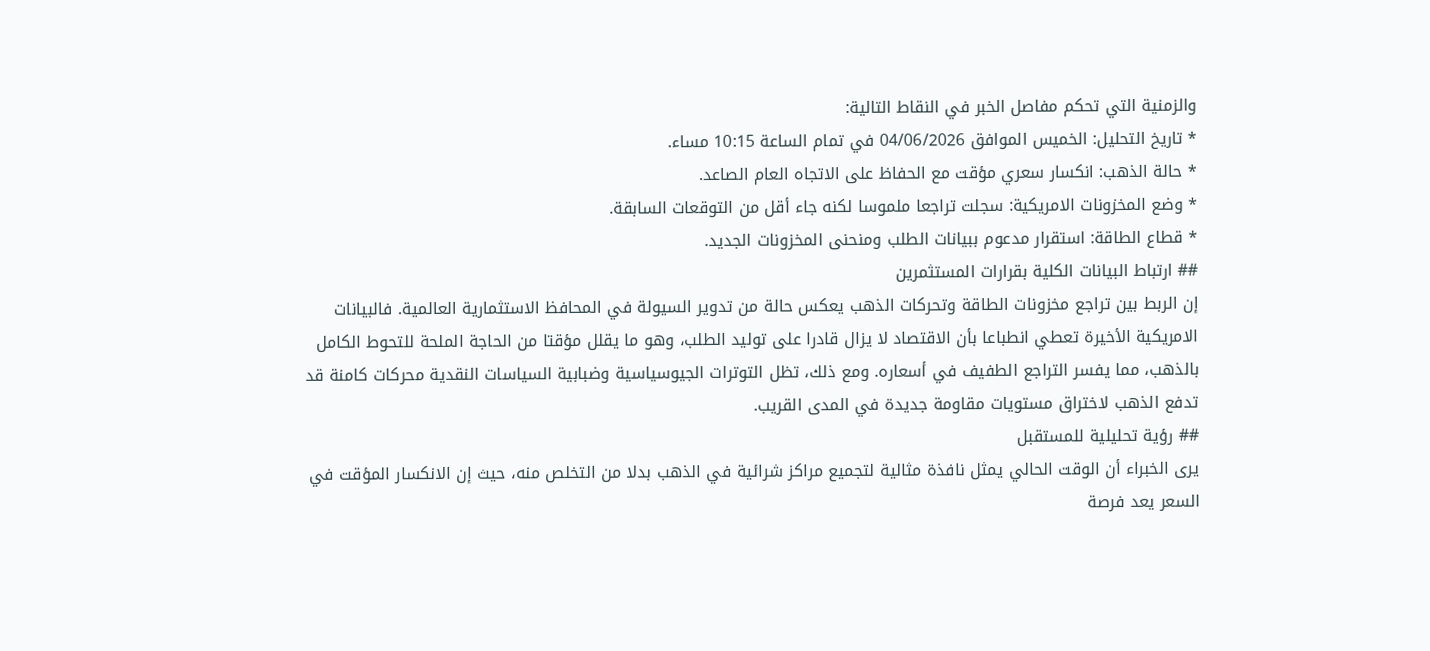والزمنية التي تحكم مفاصل الخبر في النقاط التالية:
* تاريخ التحليل: الخميس الموافق 04/06/2026 في تمام الساعة 10:15 مساء.
* حالة الذهب: انكسار سعري مؤقت مع الحفاظ على الاتجاه العام الصاعد.
* وضع المخزونات الامريكية: سجلت تراجعا ملموسا لكنه جاء أقل من التوقعات السابقة.
* قطاع الطاقة: استقرار مدعوم ببيانات الطلب ومنحنى المخزونات الجديد.
## ارتباط البيانات الكلية بقرارات المستثمرين
إن الربط بين تراجع مخزونات الطاقة وتحركات الذهب يعكس حالة من تدوير السيولة في المحافظ الاستثمارية العالمية. فالبيانات الامريكية الأخيرة تعطي انطباعا بأن الاقتصاد لا يزال قادرا على توليد الطلب، وهو ما يقلل مؤقتا من الحاجة الملحة للتحوط الكامل بالذهب، مما يفسر التراجع الطفيف في أسعاره. ومع ذلك، تظل التوترات الجيوسياسية وضبابية السياسات النقدية محركات كامنة قد تدفع الذهب لاختراق مستويات مقاومة جديدة في المدى القريب.
## رؤية تحليلية للمستقبل
يرى الخبراء أن الوقت الحالي يمثل نافذة مثالية لتجميع مراكز شرائية في الذهب بدلا من التخلص منه، حيث إن الانكسار المؤقت في السعر يعد فرصة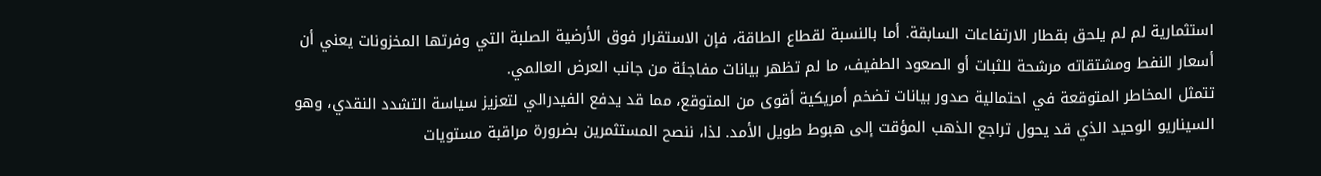استثمارية لم لم يلحق بقطار الارتفاعات السابقة. أما بالنسبة لقطاع الطاقة، فإن الاستقرار فوق الأرضية الصلبة التي وفرتها المخزونات يعني أن أسعار النفط ومشتقاته مرشحة للثبات أو الصعود الطفيف، ما لم تظهر بيانات مفاجئة من جانب العرض العالمي.
تتمثل المخاطر المتوقعة في احتمالية صدور بيانات تضخم أمريكية أقوى من المتوقع، مما قد يدفع الفيدرالي لتعزيز سياسة التشدد النقدي، وهو السيناريو الوحيد الذي قد يحول تراجع الذهب المؤقت إلى هبوط طويل الأمد. لذا، ننصح المستثمرين بضرورة مراقبة مستويات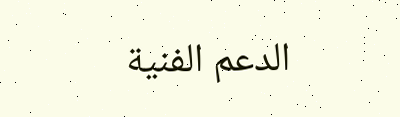الدعم الفنية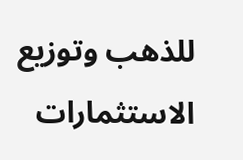للذهب وتوزيع الاستثمارات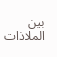بين الملاذات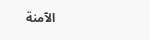الآمنة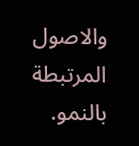والاصول المرتبطة بالنمو.